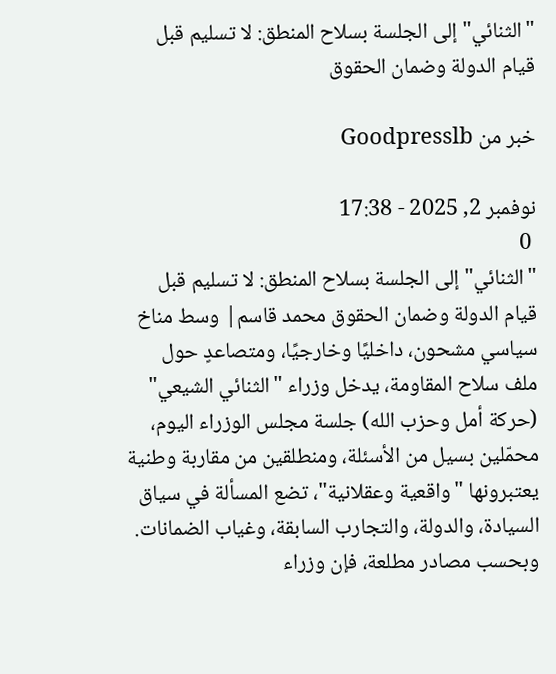"الثنائي" إلى الجلسة بسلاح المنطق: لا تسليم قبل قيام الدولة وضمان الحقوق

خبر من Goodpresslb

نوفمبر 2, 2025 - 17:38
 0
"الثنائي" إلى الجلسة بسلاح المنطق: لا تسليم قبل قيام الدولة وضمان الحقوق محمد قاسم| وسط مناخ سياسي مشحون، داخليًا وخارجيًا، ومتصاعدٍ حول ملف سلاح المقاومة، يدخل وزراء "الثنائي الشيعي" (حركة أمل وحزب الله) جلسة مجلس الوزراء اليوم، محمّلين بسيل من الأسئلة، ومنطلقين من مقاربة وطنية يعتبرونها "واقعية وعقلانية"، تضع المسألة في سياق السيادة، والدولة، والتجارب السابقة، وغياب الضمانات. وبحسب مصادر مطلعة، فإن وزراء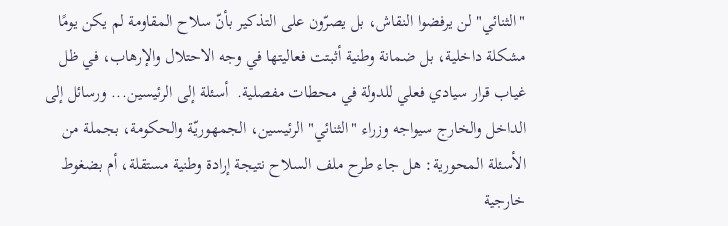"الثنائي" لن يرفضوا النقاش، بل يصرّون على التذكير بأنّ سلاح المقاومة لم يكن يومًا مشكلة داخلية، بل ضمانة وطنية أثبتت فعاليتها في وجه الاحتلال والإرهاب، في ظل غياب قرار سيادي فعلي للدولة في محطات مفصلية.  أسئلة إلى الرئيسين... ورسائل إلى الداخل والخارج سيواجه وزراء "الثنائي" الرئيسين، الجمهوريّة والحكومة، بجملة من الأسئلة المحورية: هل جاء طرح ملف السلاح نتيجة إرادة وطنية مستقلة، أم بضغوط خارجية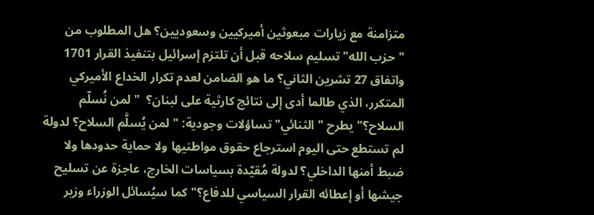متزامنة مع زيارات مبعوثين أميركيين وسعوديين؟ هل المطلوب من "حزب الله" تسليم سلاحه قبل أن تلتزم إسرائيل بتنفيذ القرار 1701 واتفاق 27 تشرين الثاني؟ ما هو الضامن لعدم تكرار الخداع الأميركي المتكرر، الذي طالما أدى إلى نتائج كارثية على لبنان؟  "لمن نُسلّم السلاح؟" يطرح "الثنائي" تساؤلات وجودية: "لمن يُسلَّم السلاح؟ لدولة لم تستطع حتى اليوم استرجاع حقوق مواطنيها ولا حماية حدودها ولا ضبط أمنها الداخلي؟ لدولة مُقيّدة بسياسات الخارج، عاجزة عن تسليح جيشها أو إعطائه القرار السياسي للدفاع؟" كما سيُسائل الوزراء وزير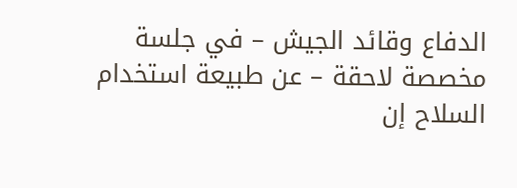الدفاع وقائد الجيش – في جلسة مخصصة لاحقة – عن طبيعة استخدام السلاح إن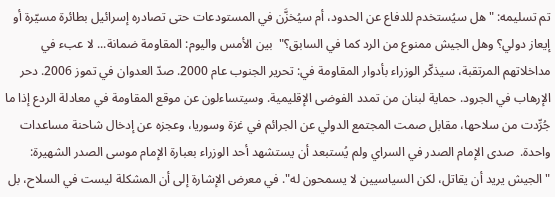تم تسليمه: "هل سيُستخدم للدفاع عن الحدود، أم سيُخزَّن في المستودعات حتى تصادره إسرائيل بطائرة مسيّرة أو إيعاز دولي؟ وهل الجيش ممنوع من الرد كما في السابق؟"  بين الأمس واليوم: المقاومة ضمانة... لا عبء في مداخلاتهم المرتقبة، سيذكّر الوزراء بأدوار المقاومة في: تحرير الجنوب عام 2000. صدّ العدوان في تموز 2006. دحر الإرهاب في الجرود. حماية لبنان من تمدد الفوضى الإقليمية. وسيتساءلون عن موقع المقاومة في معادلة الردع إذا ما جُرِّدت من سلاحها، مقابل صمت المجتمع الدولي عن الجرائم في غزة وسوريا، وعجزه عن إدخال شاحنة مساعدات واحدة.  صدى الإمام الصدر في السراي ولم يُستبعد أن يستشهد أحد الوزراء بعبارة الإمام موسى الصدر الشهيرة: "الجيش يريد أن يقاتل، لكن السياسيين لا يسمحون له". في معرض الإشارة إلى أن المشكلة ليست في السلاح، بل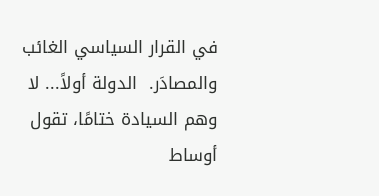في القرار السياسي الغائب والمصادَر.  الدولة أولاً... لا وهم السيادة ختامًا، تقول أوساط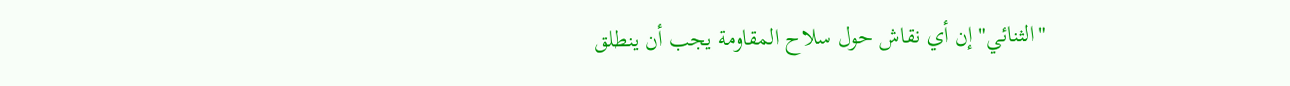"الثنائي" إن أي نقاش حول سلاح المقاومة يجب أن ينطلق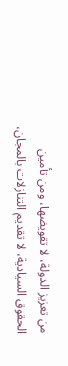من تعزيز الدولة، لا تقويضها، ومن تأمين الحقوق السيادية، لا تقديم التنازلات بالمجان،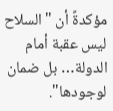مؤكدةً أن "السلاح ليس عقبة أمام الدولة… بل ضمان لوجودها".